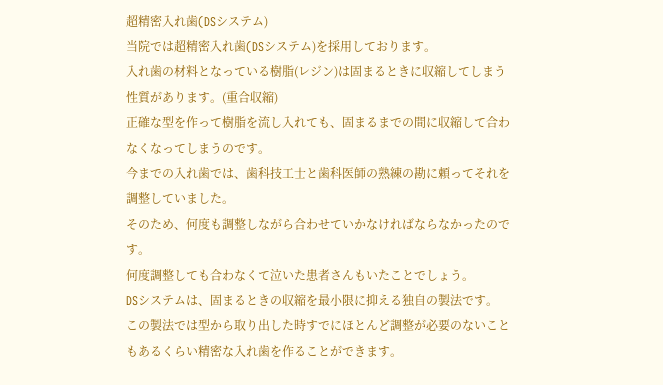超精密入れ歯(DSシステム)
当院では超精密入れ歯(DSシステム)を採用しております。
入れ歯の材料となっている樹脂(レジン)は固まるときに収縮してしまう性質があります。(重合収縮)
正確な型を作って樹脂を流し入れても、固まるまでの間に収縮して合わなくなってしまうのです。
今までの入れ歯では、歯科技工士と歯科医師の熟練の勘に頼ってそれを調整していました。
そのため、何度も調整しながら合わせていかなければならなかったのです。
何度調整しても合わなくて泣いた患者さんもいたことでしょう。
DSシステムは、固まるときの収縮を最小限に抑える独自の製法です。
この製法では型から取り出した時すでにほとんど調整が必要のないこともあるくらい精密な入れ歯を作ることができます。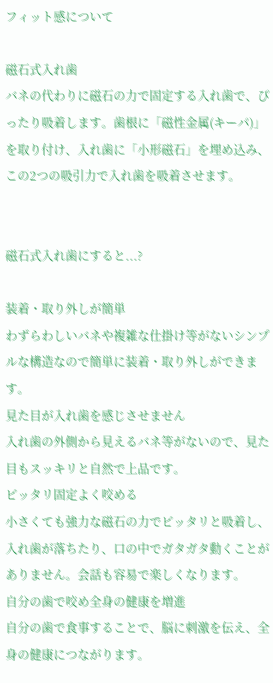フィット感について

磁石式入れ歯
バネの代わりに磁石の力で固定する入れ歯で、ぴったり吸着します。歯根に「磁性金属(キーパ)」を取り付け、入れ歯に「小形磁石」を埋め込み、この2つの吸引力で入れ歯を吸着させます。


磁石式入れ歯にすると...?

装着・取り外しが簡単
わずらわしいバネや複雑な仕掛け等がないシンプルな構造なので簡単に装着・取り外しができます。
見た目が入れ歯を感じさせません
入れ歯の外側から見えるバネ等がないので、見た目もスッキリと自然で上品です。
ピッタリ固定よく咬める
小さくても強力な磁石の力でピッタリと吸着し、入れ歯が落ちたり、口の中でガタガタ動くことがありません。会話も容易で楽しくなります。
自分の歯で咬め全身の健康を増進
自分の歯で食事することで、脳に刺激を伝え、全身の健康につながります。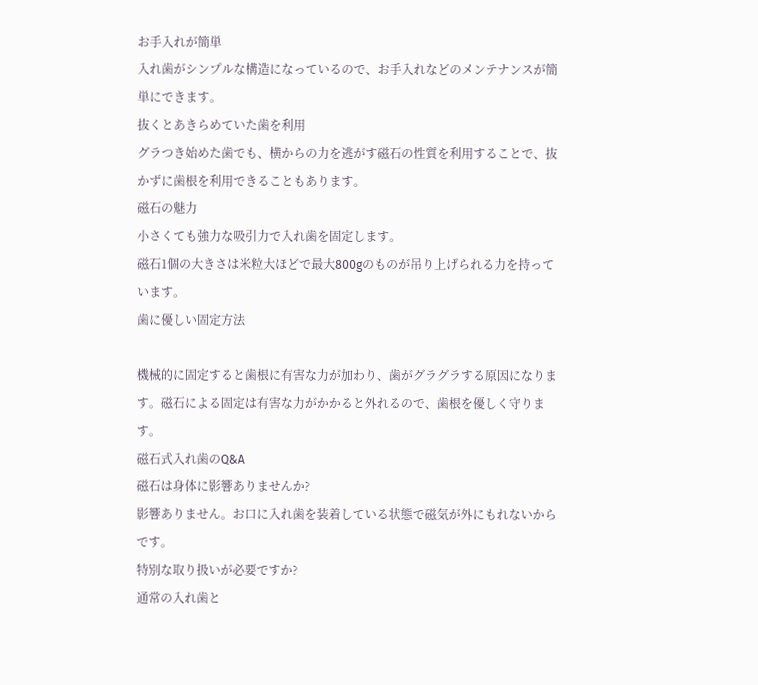お手入れが簡単
入れ歯がシンプルな構造になっているので、お手入れなどのメンテナンスが簡単にできます。
抜くとあきらめていた歯を利用
グラつき始めた歯でも、横からの力を逃がす磁石の性質を利用することで、抜かずに歯根を利用できることもあります。
磁石の魅力
小さくても強力な吸引力で入れ歯を固定します。
磁石1個の大きさは米粒大ほどで最大800gのものが吊り上げられる力を持っています。
歯に優しい固定方法

機械的に固定すると歯根に有害な力が加わり、歯がグラグラする原因になります。磁石による固定は有害な力がかかると外れるので、歯根を優しく守ります。
磁石式入れ歯のQ&A
磁石は身体に影響ありませんか?
影響ありません。お口に入れ歯を装着している状態で磁気が外にもれないからです。
特別な取り扱いが必要ですか?
通常の入れ歯と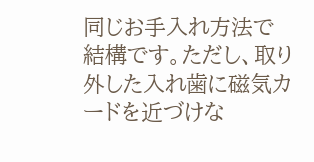同じお手入れ方法で結構です。ただし、取り外した入れ歯に磁気カードを近づけな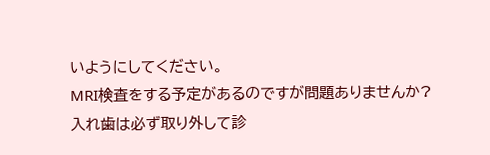いようにしてください。
MRI検査をする予定があるのですが問題ありませんか?
入れ歯は必ず取り外して診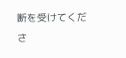断を受けてくださ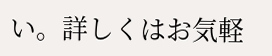い。詳しくはお気軽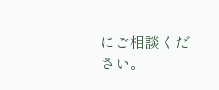にご相談ください。